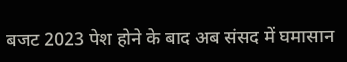बजट 2023 पेश होने के बाद अब संसद में घमासान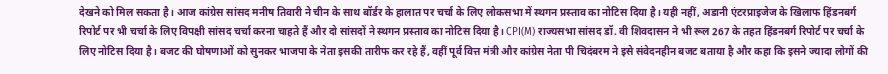देखने को मिल सकता है। आज कांग्रेस सांसद मनीष तिवारी ने चीन के साथ बॉर्डर के हालात पर चर्चा के लिए लोकसभा में स्थगन प्रस्ताव का नोटिस दिया है। यही नहीं, अडानी एंटरप्राइजेज के खिलाफ हिंडनबर्ग रिपोर्ट पर भी चर्चा के लिए विपक्षी सांसद चर्चा करना चाहते हैं और दो सांसदों ने स्थगन प्रस्ताव का नोटिस दिया है। CPI(M) राज्यसभा सांसद डॉ. वी शिवदासन ने भी रूल 267 के तहत हिंडनबर्ग रिपोर्ट पर चर्चा के लिए नोटिस दिया है। बजट की घोषणाओं को सुनकर भाजपा के नेता इसकी तारीफ कर रहे हैं, वहीं पूर्व वित्त मंत्री और कांग्रेस नेता पी चिदंबरम ने इसे संवेदनहीन बजट बताया है और कहा कि इसने ज्यादा लोगों की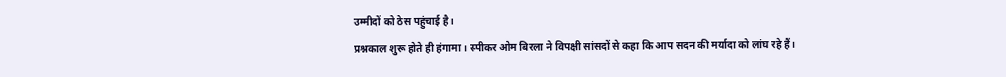उम्मीदों को ठेस पहुंचाई है।
प्रश्नकाल शुरू होते ही हंगामा। स्पीकर ओम बिरला ने विपक्षी सांसदों से कहा कि आप सदन की मर्यादा को लांघ रहे हैं।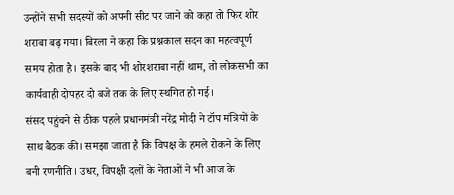उन्होंने सभी सदस्यों को अपनी सीट पर जाने को कहा तो फिर शोर शराबा बढ़ गया। बिरला ने कहा कि प्रश्नकाल सदन का महत्वपूर्ण समय होता है। इसके बाद भी शोरशराबा नहीं थाम, तो लोकसभी का कार्यवाही दोपहर दो बजे तक के लिए स्थगित हो गई।
संसद पहुंचने से ठीक पहले प्रधानमंत्री नरेंद्र मोदी ने टॉप मंत्रियों के साथ बैठक की। समझा जाता है कि विपक्ष के हमले रोकने के लिए बनी रणनीति। उधर, विपक्षी दलों के नेताओं ने भी आज के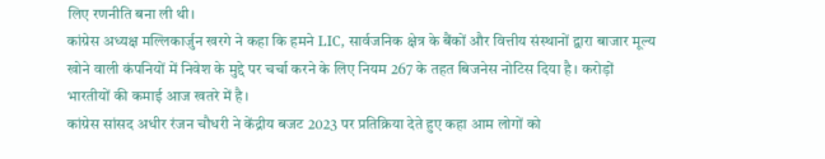लिए रणनीति बना ली थी।
कांग्रेस अध्यक्ष मल्लिकार्जुन खरगे ने कहा कि हमने LIC, सार्वजनिक क्षेत्र के बैंकों और वित्तीय संस्थानों द्वारा बाजार मूल्य खोने वाली कंपनियों में निवेश के मुद्दे पर चर्चा करने के लिए नियम 267 के तहत बिजनेस नोटिस दिया है। करोड़ों भारतीयों की कमाई आज खतरे में है।
कांग्रेस सांसद अधीर रंजन चौधरी ने केंद्रीय बजट 2023 पर प्रतिक्रिया देते हुए कहा आम लोगों को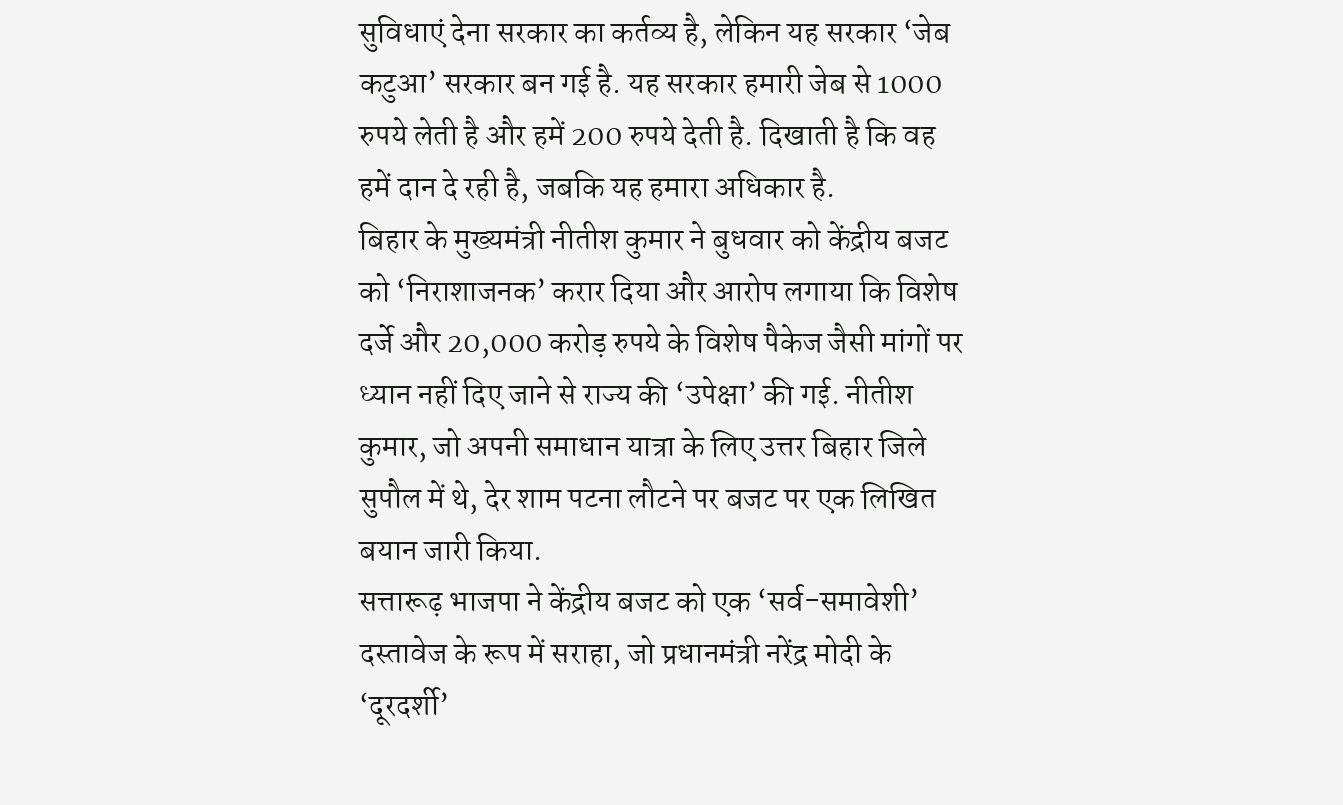सुविधाएं देना सरकार का कर्तव्य है, लेकिन यह सरकार ‘जेब कटुआ’ सरकार बन गई है. यह सरकार हमारी जेब से 1000 रुपये लेती है और हमें 200 रुपये देती है. दिखाती है कि वह हमें दान दे रही है, जबकि यह हमारा अधिकार है.
बिहार के मुख्यमंत्री नीतीश कुमार ने बुधवार को केंद्रीय बजट को ‘निराशाजनक’ करार दिया और आरोप लगाया कि विशेष दर्जे और 20,000 करोड़ रुपये के विशेष पैकेज जैसी मांगों पर ध्यान नहीं दिए जाने से राज्य की ‘उपेक्षा’ की गई. नीतीश कुमार, जो अपनी समाधान यात्रा के लिए उत्तर बिहार जिले सुपौल में थे, देर शाम पटना लौटने पर बजट पर एक लिखित बयान जारी किया.
सत्तारूढ़ भाजपा ने केंद्रीय बजट को एक ‘सर्व-समावेशी’ दस्तावेज के रूप में सराहा, जो प्रधानमंत्री नरेंद्र मोदी के ‘दूरदर्शी’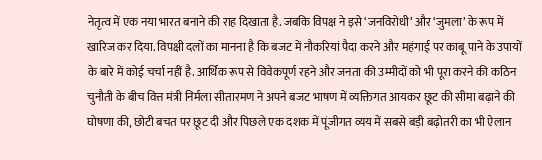नेतृत्व में एक नया भारत बनाने की राह दिखाता है. जबकि विपक्ष ने इसे ‘जनविरोधी’ और ‘जुमला’ के रूप में खारिज कर दिया. विपक्षी दलों का मानना है कि बजट में नौकरियां पैदा करने और महंगाई पर काबू पाने के उपायों के बारे में कोई चर्चा नहीं है. आर्थिक रूप से विवेकपूर्ण रहने और जनता की उम्मीदों को भी पूरा करने की कठिन चुनौती के बीच वित्त मंत्री निर्मला सीतारमण ने अपने बजट भाषण में व्यक्तिगत आयकर छूट की सीमा बढ़ाने की घोषणा की, छोटी बचत पर छूट दी और पिछले एक दशक में पूंजीगत व्यय में सबसे बड़ी बढ़ोतरी का भी ऐलान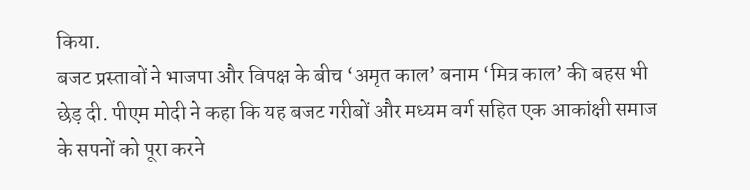किया.
बजट प्रस्तावों ने भाजपा और विपक्ष के बीच ‘अमृत काल’ बनाम ‘मित्र काल’ की बहस भी छेड़ दी. पीएम मोदी ने कहा कि यह बजट गरीबों और मध्यम वर्ग सहित एक आकांक्षी समाज के सपनों को पूरा करने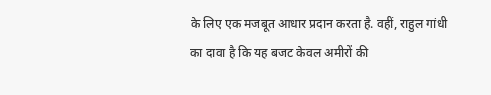के लिए एक मजबूत आधार प्रदान करता है. वहीं, राहुल गांधी का दावा है कि यह बजट केवल अमीरों की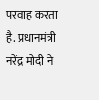परवाह करता है. प्रधानमंत्री नरेंद्र मोदी ने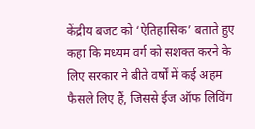केंद्रीय बजट को ‘ऐतिहासिक’ बताते हुए कहा कि मध्यम वर्ग को सशक्त करने के लिए सरकार ने बीते वर्षों में कई अहम फैसले लिए हैं, जिससे ईज ऑफ लिविंग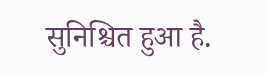सुनिश्चित हुआ है.